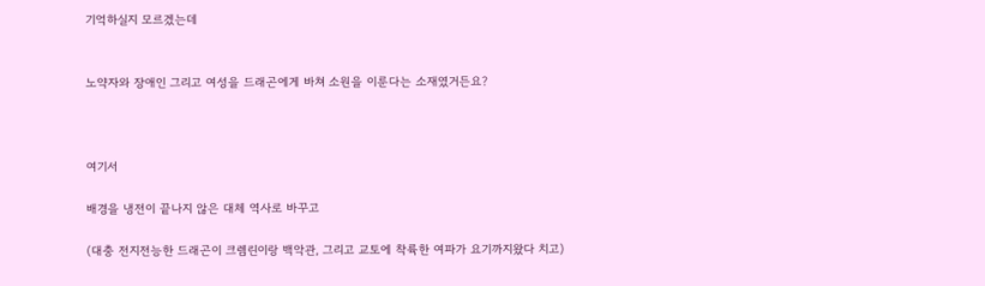기억하실지 모르겠는데


노약자와 장애인 그리고 여성을 드래곤에게 바쳐 소원을 이룬다는 소재였거든요?



여기서

배경을 냉전이 끝나지 않은 대체 역사로 바꾸고

(대충 전지전능한 드래곤이 크렘린이랑 백악관, 그리고 교토에 착륙한 여파가 요기까지왔다 치고)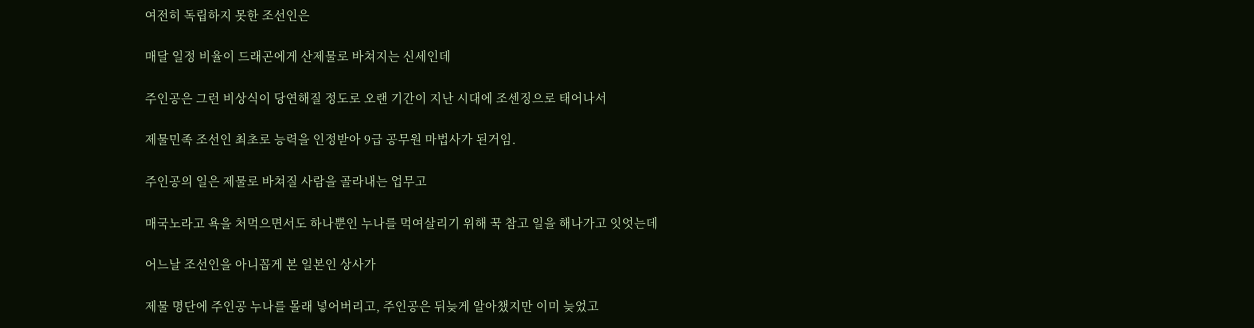여전히 독립하지 못한 조선인은

매달 일정 비율이 드래곤에게 산제물로 바쳐지는 신세인데

주인공은 그런 비상식이 당연해질 정도로 오랜 기간이 지난 시대에 조센징으로 태어나서

제물민족 조선인 최초로 능력을 인정받아 9급 공무원 마법사가 된거임.

주인공의 일은 제물로 바쳐질 사람을 골라내는 업무고

매국노라고 욕을 처먹으면서도 하나뿐인 누나를 먹여살리기 위해 꾹 참고 일을 해나가고 잇엇는데

어느날 조선인을 아니꼽게 본 일본인 상사가

제물 명단에 주인공 누나를 몰래 넣어버리고, 주인공은 뒤늦게 알아챘지만 이미 늦었고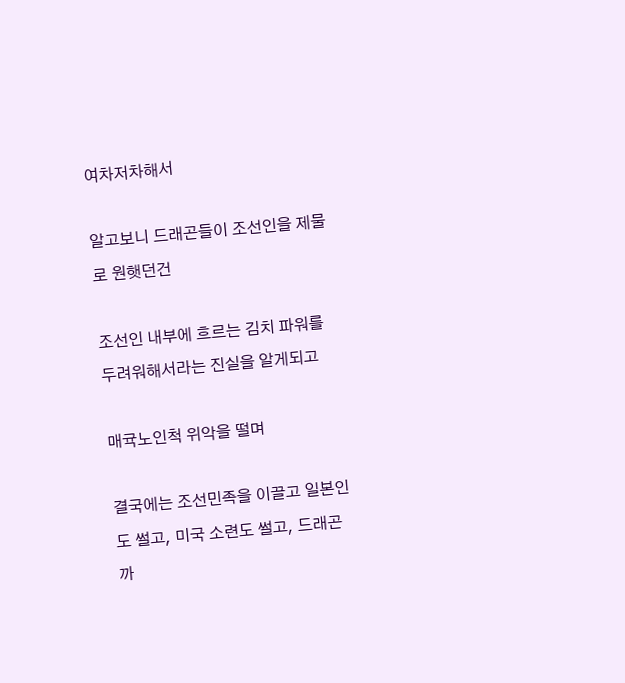여차저차해서

알고보니 드래곤들이 조선인을 제물로 원햇던건

조선인 내부에 흐르는 김치 파워를 두려워해서라는 진실을 알게되고

매귝노인척 위악을 떨며

결국에는 조선민족을 이끌고 일본인도 썰고, 미국 소련도 썰고, 드래곤까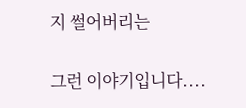지 썰어버리는

그런 이야기입니다....